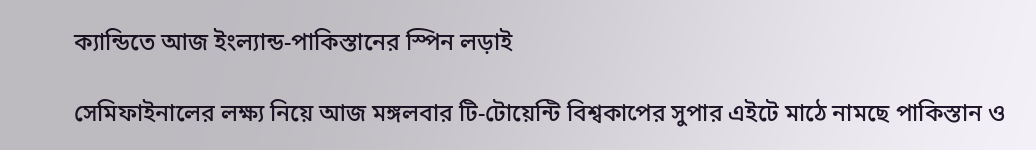ক্যান্ডিতে আজ ইংল্যান্ড-পাকিস্তানের স্পিন লড়াই

সেমিফাইনালের লক্ষ্য নিয়ে আজ মঙ্গলবার টি-টোয়েন্টি বিশ্বকাপের সুপার এইটে মাঠে নামছে পাকিস্তান ও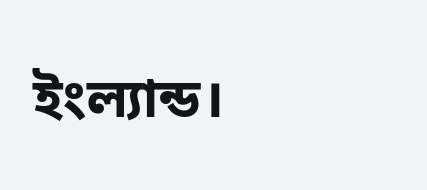ইংল্যান্ড।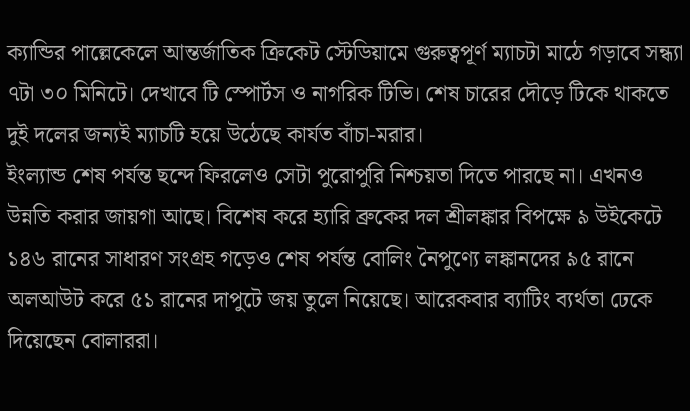ক্যান্ডির পাল্লেকেলে আন্তর্জাতিক ক্রিকেট স্টেডিয়ামে গুরুত্বপূর্ণ ম্যাচটা মাঠে গড়াবে সন্ধ্যা ৭টা ৩০ মিনিটে। দেখাবে টি স্পোর্টস ও নাগরিক টিভি। শেষ চারের দৌড়ে টিকে থাকতে দুই দলের জন্যই ম্যাচটি হয়ে উঠেছে কার্যত বাঁচা-মরার।
ইংল্যান্ড শেষ পর্যন্ত ছন্দে ফিরলেও সেটা পুরোপুরি নিশ্চয়তা দিতে পারছে না। এখনও উন্নতি করার জায়গা আছে। বিশেষ করে হ্যারি ব্রুকের দল শ্রীলঙ্কার বিপক্ষে ৯ উইকেটে ১৪৬ রানের সাধারণ সংগ্রহ গড়েও শেষ পর্যন্ত বোলিং নৈপুণ্যে লঙ্কানদের ৯৫ রানে অলআউট করে ৫১ রানের দাপুটে জয় তুলে নিয়েছে। আরেকবার ব্যাটিং ব্যর্থতা ঢেকে দিয়েছেন বোলাররা।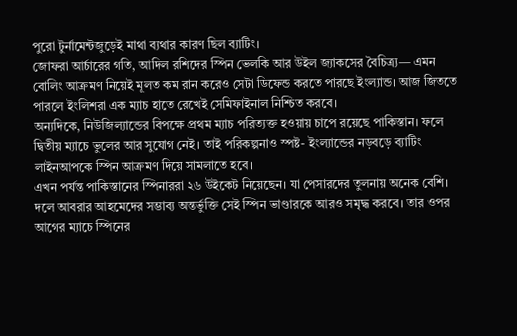পুরো টুর্নামেন্টজুড়েই মাথা ব্যথার কারণ ছিল ব্যাটিং।
জোফরা আর্চারের গতি, আদিল রশিদের স্পিন ভেলকি আর উইল জ্যাকসের বৈচিত্র্য— এমন বোলিং আক্রমণ নিয়েই মূলত কম রান করেও সেটা ডিফেন্ড করতে পারছে ইংল্যান্ড। আজ জিততে পারলে ইংলিশরা এক ম্যাচ হাতে রেখেই সেমিফাইনাল নিশ্চিত করবে।
অন্যদিকে, নিউজিল্যান্ডের বিপক্ষে প্রথম ম্যাচ পরিত্যক্ত হওয়ায় চাপে রয়েছে পাকিস্তান। ফলে দ্বিতীয় ম্যাচে ভুলের আর সুযোগ নেই। তাই পরিকল্পনাও স্পষ্ট- ইংল্যান্ডের নড়বড়ে ব্যাটিং লাইনআপকে স্পিন আক্রমণ দিয়ে সামলাতে হবে।
এখন পর্যন্ত পাকিস্তানের স্পিনাররা ২৬ উইকেট নিয়েছেন। যা পেসারদের তুলনায় অনেক বেশি। দলে আবরার আহমেদের সম্ভাব্য অন্তর্ভুক্তি সেই স্পিন ভাণ্ডারকে আরও সমৃদ্ধ করবে। তার ওপর আগের ম্যাচে স্পিনের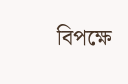বিপক্ষে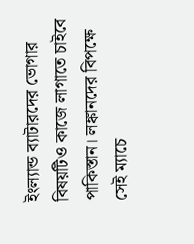ইংল্যান্ড ব্যাটারদের ভোগার বিষয়টিও কাজে লাগাতে চাইবে পাকিস্তান। লঙ্কানদের বিপক্ষে সেই ম্যাচে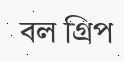বল গ্রিপ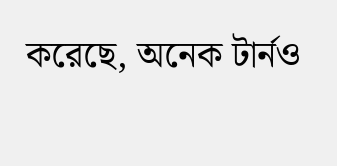করেছে, অনেক টার্নও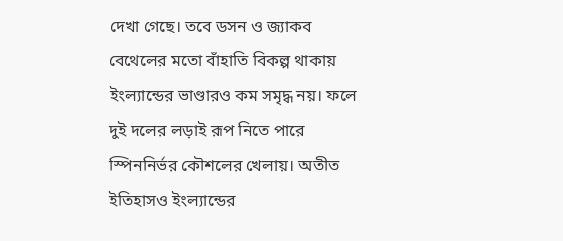দেখা গেছে। তবে ডসন ও জ্যাকব বেথেলের মতো বাঁহাতি বিকল্প থাকায় ইংল্যান্ডের ভাণ্ডারও কম সমৃদ্ধ নয়। ফলে দুই দলের লড়াই রূপ নিতে পারে স্পিননির্ভর কৌশলের খেলায়। অতীত ইতিহাসও ইংল্যান্ডের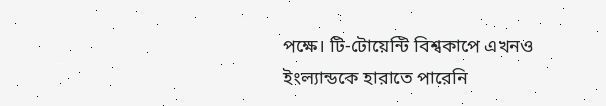পক্ষে। টি-টোয়েন্টি বিশ্বকাপে এখনও ইংল্যান্ডকে হারাতে পারেনি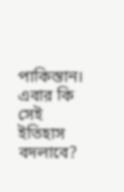পাকিস্তান। এবার কি সেই ইতিহাস বদলাবে?